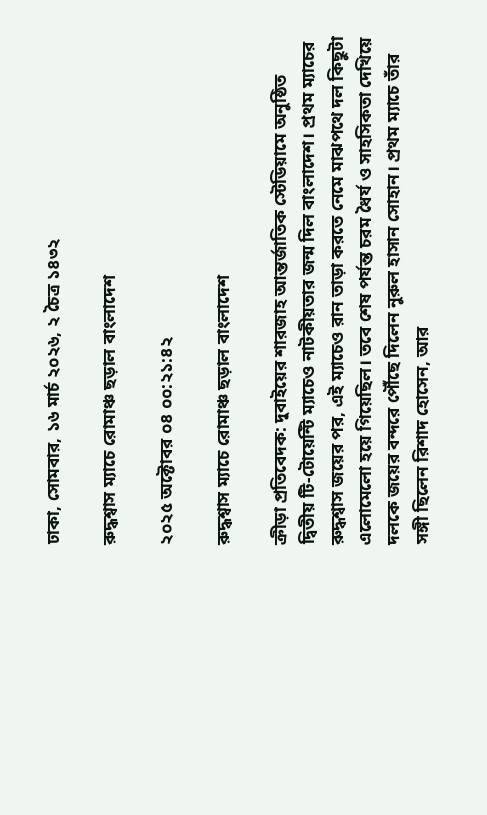ঢাকা, সোমবার, ১৬ মার্চ ২০২৬, ২ চৈত্র ১৪৩২

রুদ্ধশ্বাস ম্যাচে রোমাঞ্চ ছড়াল বাংলাদেশ

২০২৫ অক্টোবর ০৪ ০০:২১:৪২

রুদ্ধশ্বাস ম্যাচে রোমাঞ্চ ছড়াল বাংলাদেশ

ক্রীড়া প্রতিবেদক: দুবাইয়ের শারজাহ আন্তর্জাতিক স্টেডিয়ামে অনুষ্ঠিত দ্বিতীয় টি-টোয়েন্টি ম্যাচেও নাটকীয়তার জন্ম দিল বাংলাদেশ। প্রথম ম্যাচের রুদ্ধশ্বাস জয়ের পর, এই ম্যাচেও রান তাড়া করতে নেমে মাঝপথে দল কিছুটা এলোমেলো হয়ে গিয়েছিল। তবে শেষ পর্যন্ত চরম ধৈর্য ও সাহসিকতা দেখিয়ে দলকে জয়ের বন্দরে পৌঁছে দিলেন নুরুল হাসান সোহান। প্রথম ম্যাচে তাঁর সঙ্গী ছিলেন রিশাদ হোসেন, আর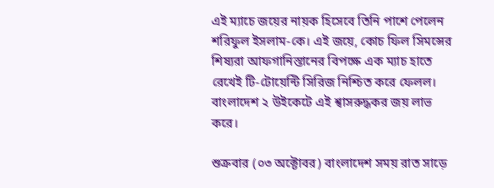এই ম্যাচে জয়ের নায়ক হিসেবে তিনি পাশে পেলেন শরিফুল ইসলাম-কে। এই জয়ে, কোচ ফিল সিমন্সের শিষ্যরা আফগানিস্তানের বিপক্ষে এক ম্যাচ হাতে রেখেই টি-টোয়েন্টি সিরিজ নিশ্চিত করে ফেলল। বাংলাদেশ ২ উইকেটে এই শ্বাসরুদ্ধকর জয় লাভ করে।

শুক্রবার (০৩ অক্টোবর) বাংলাদেশ সময় রাত সাড়ে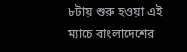৮টায় শুরু হওয়া এই ম্যাচে বাংলাদেশের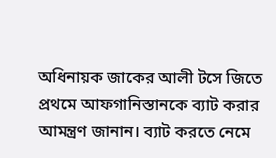অধিনায়ক জাকের আলী টসে জিতে প্রথমে আফগানিস্তানকে ব্যাট করার আমন্ত্রণ জানান। ব্যাট করতে নেমে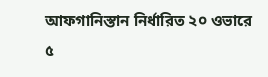আফগানিস্তান নির্ধারিত ২০ ওভারে ৫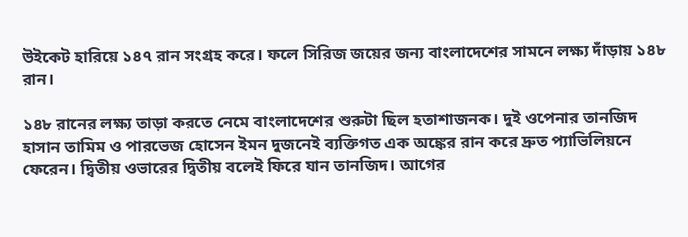উইকেট হারিয়ে ১৪৭ রান সংগ্রহ করে। ফলে সিরিজ জয়ের জন্য বাংলাদেশের সামনে লক্ষ্য দাঁড়ায় ১৪৮ রান।

১৪৮ রানের লক্ষ্য তাড়া করতে নেমে বাংলাদেশের শুরুটা ছিল হতাশাজনক। দুই ওপেনার তানজিদ হাসান তামিম ও পারভেজ হোসেন ইমন দুজনেই ব্যক্তিগত এক অঙ্কের রান করে দ্রুত প্যাভিলিয়নে ফেরেন। দ্বিতীয় ওভারের দ্বিতীয় বলেই ফিরে যান তানজিদ। আগের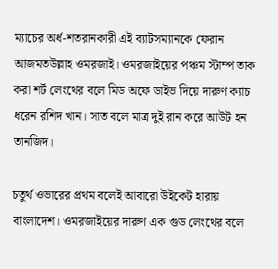ম্যাচের অর্ধ-শতরানকারী এই ব্যাটসম্যানকে ফেরান আজমতউল্লাহ ওমরজাই। ওমরজাইয়ের পঞ্চম স্টাম্প তাক করা শর্ট লেংথের বলে মিড অফে ডাইভ দিয়ে দারুণ ক্যাচ ধরেন রশিদ খান। সাত বলে মাত্র দুই রান করে আউট হন তানজিদ।

চতুর্থ ওভারের প্রথম বলেই আবারো উইকেট হারায় বাংলাদেশ। ওমরজাইয়ের দারুণ এক গুড লেংথের বলে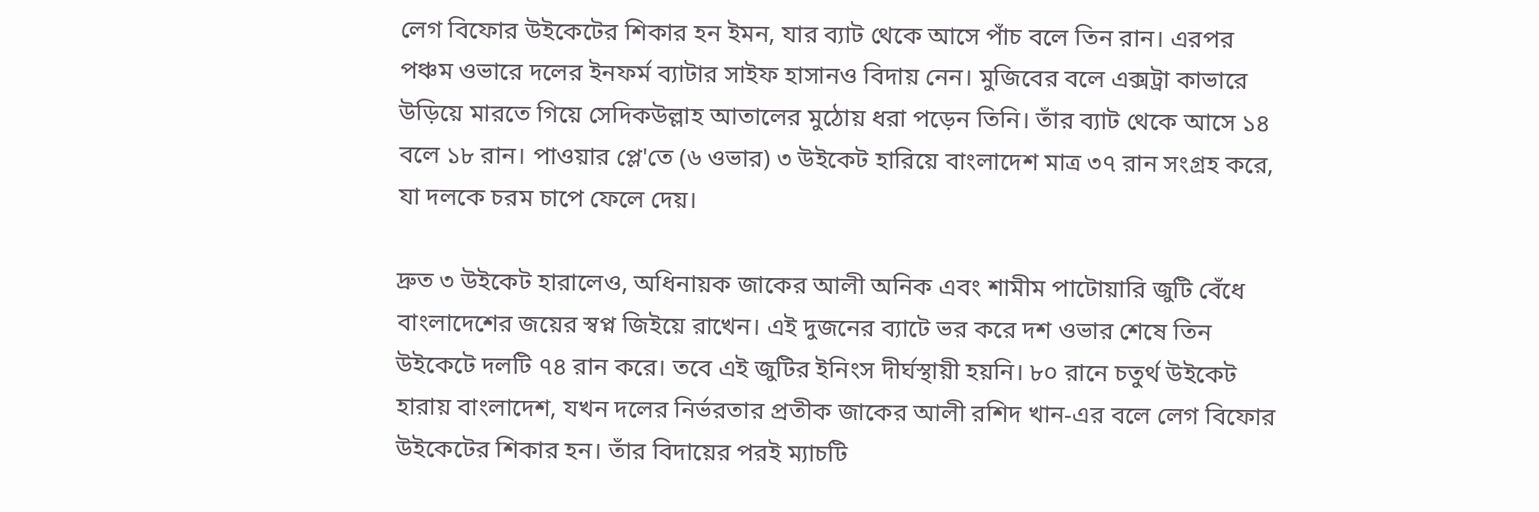লেগ বিফোর উইকেটের শিকার হন ইমন, যার ব্যাট থেকে আসে পাঁচ বলে তিন রান। এরপর পঞ্চম ওভারে দলের ইনফর্ম ব্যাটার সাইফ হাসানও বিদায় নেন। মুজিবের বলে এক্সট্রা কাভারে উড়িয়ে মারতে গিয়ে সেদিকউল্লাহ আতালের মুঠোয় ধরা পড়েন তিনি। তাঁর ব্যাট থেকে আসে ১৪ বলে ১৮ রান। পাওয়ার প্লে'তে (৬ ওভার) ৩ উইকেট হারিয়ে বাংলাদেশ মাত্র ৩৭ রান সংগ্রহ করে, যা দলকে চরম চাপে ফেলে দেয়।

দ্রুত ৩ উইকেট হারালেও, অধিনায়ক জাকের আলী অনিক এবং শামীম পাটোয়ারি জুটি বেঁধে বাংলাদেশের জয়ের স্বপ্ন জিইয়ে রাখেন। এই দুজনের ব্যাটে ভর করে দশ ওভার শেষে তিন উইকেটে দলটি ৭৪ রান করে। তবে এই জুটির ইনিংস দীর্ঘস্থায়ী হয়নি। ৮০ রানে চতুর্থ উইকেট হারায় বাংলাদেশ, যখন দলের নির্ভরতার প্রতীক জাকের আলী রশিদ খান-এর বলে লেগ বিফোর উইকেটের শিকার হন। তাঁর বিদায়ের পরই ম্যাচটি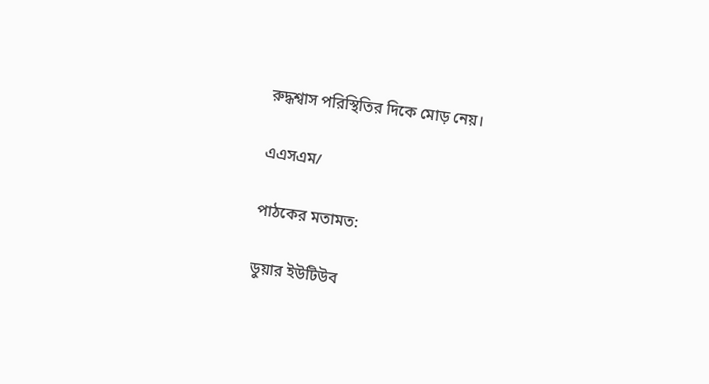রুদ্ধশ্বাস পরিস্থিতির দিকে মোড় নেয়।

এএসএম/

পাঠকের মতামত:

ডুয়ার ইউটিউব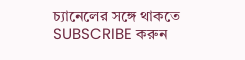চ্যানেলের সঙ্গে থাকতে SUBSCRIBE করুন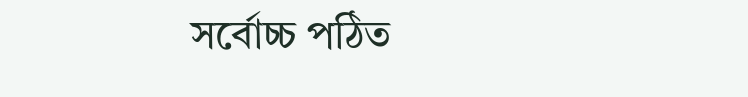সর্বোচ্চ পঠিত